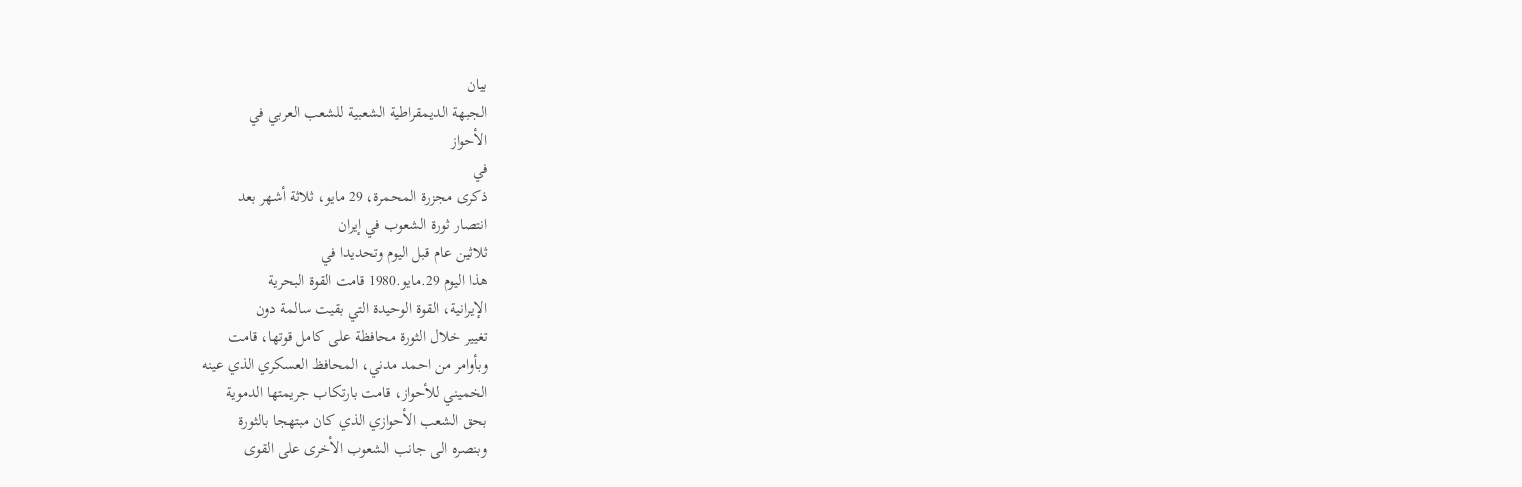بيان
الجبهة الديمقراطية الشعبية للشعب العربي في
الأحواز
في
ذكرى مجزرة المحمرة، 29 مايو، ثلاثة أشهر بعد
انتصار ثورة الشعوب في إيران
ثلاثين عام قبل اليوم وتحديدا في
هذا اليوم 29.مايو.1980 قامت القوة البحرية
الإيرانية، القوة الوحيدة التي بقيت سالمة دون
تغيير خلال الثورة محافظة على كامل قوتها، قامت
وبأوامر من احمد مدني، المحافظ العسكري الذي عينه
الخميني للأحواز، قامت بارتكاب جريمتها الدموية
بحق الشعب الأحوازي الذي كان مبتهجا بالثورة
وبنصره الى جانب الشعوب الأخرى على القوى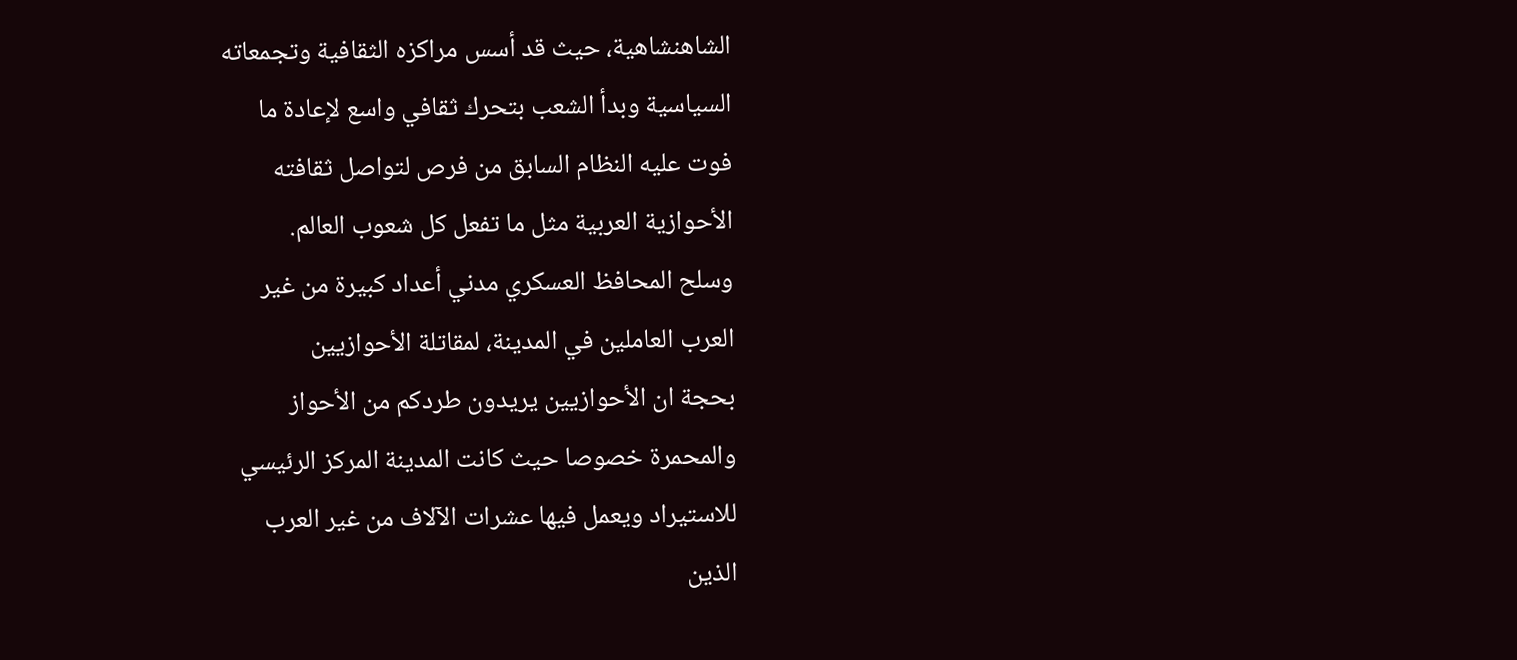الشاهنشاهية، حيث قد أسس مراكزه الثقافية وتجمعاته
السياسية وبدأ الشعب بتحرك ثقافي واسع لإعادة ما
فوت عليه النظام السابق من فرص لتواصل ثقافته
الأحوازية العربية مثل ما تفعل كل شعوب العالم.
وسلح المحافظ العسكري مدني أعداد كبيرة من غير
العرب العاملين في المدينة، لمقاتلة الأحوازيين
بحجة ان الأحوازيين يريدون طردكم من الأحواز
والمحمرة خصوصا حيث كانت المدينة المركز الرئيسي
للاستيراد ويعمل فيها عشرات الآلاف من غير العرب
الذين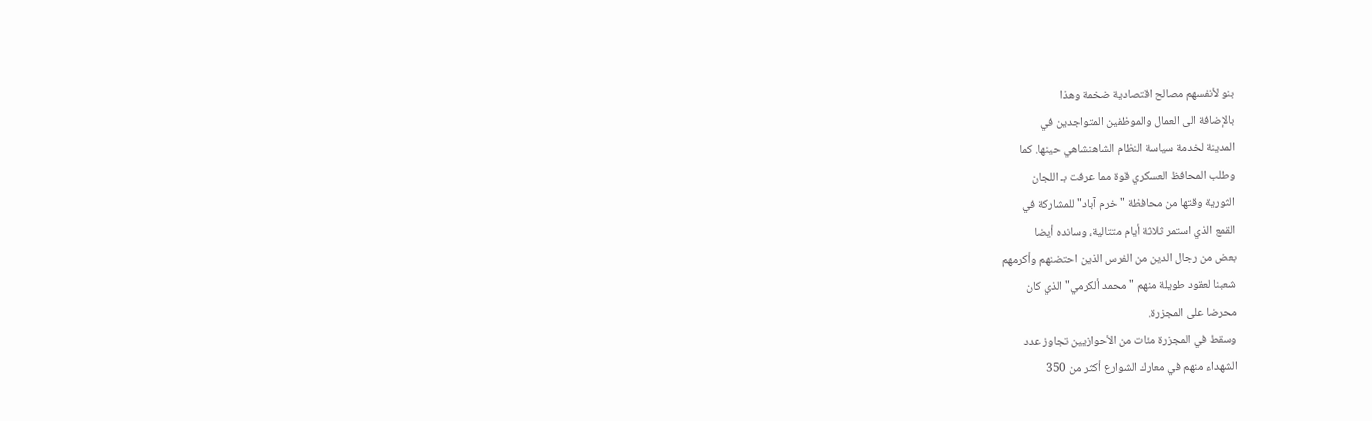بنو لأنفسهم مصالح اقتصادية ضخمة وهذا
بالإضافة الى العمال والموظفين المتواجدين في
المدينة لخدمة سياسة النظام الشاهنشاهي حينها. كما
وطلب المحافظ العسكري قوة مما عرفت بـ اللجان
الثورية وقتها من محافظة "خرم آباد" للمشاركة في
القمع الذي استمر ثلاثة أيام متتالية، وسانده أيضا
بعض من رجال الدين من الفرس الذين احتضنهم وأكرمهم
شعبنا لعقود طويلة منهم "محمد ألكرمي" الذي كان
محرضا على المجزرة.
وسقط في المجزرة مئات من الأحوازيين تجاوز عدد
الشهداء منهم في معارك الشوارع أكثر من 350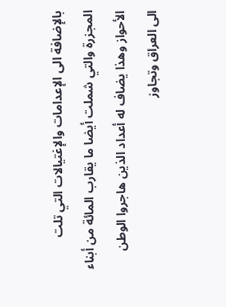بالإضافة الى الإعدامات والإغتيالات التي تلت
المجزرة والتي شملت أيضا ما يقارب المائة من أبناء
الأحواز وهذا يضاف له أعداد الذين هاجروا الوطن
الى العراق وتجاوز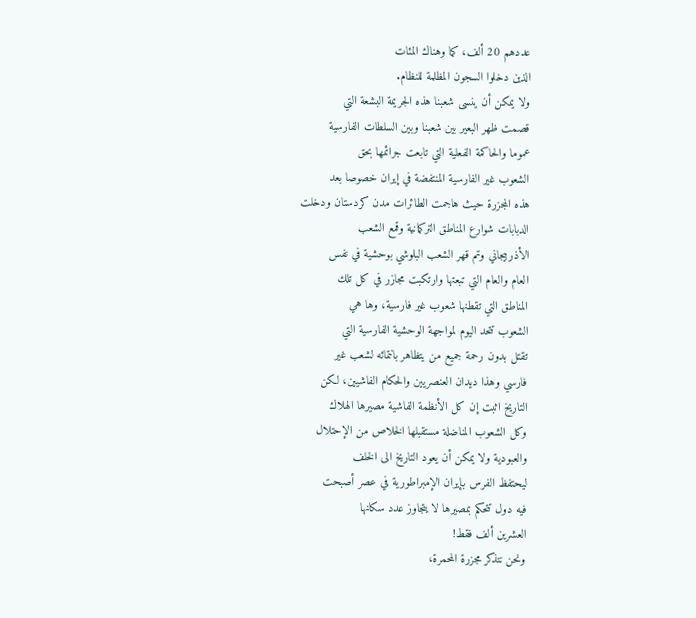عددهم 20 ألف، كما وهناك المئات
الذين دخلوا السجون المظلمة للنظام.
ولا يمكن أن ينسى شعبنا هذه الجريمة البشعة التي
قصمت ظهر البعير بين شعبنا وبين السلطات الفارسية
عموما والحاكمة الفعلية التي تابعت جرائمها بحق
الشعوب غير الفارسية المنتفضة في إيران خصوصا بعد
هذه المجزرة حيث هاجمت الطائرات مدن كردستان ودخلت
الدبابات شوارع المناطق التركمانية وقمع الشعب
الأذربيجاني وتم قهر الشعب البلوشي بوحشية في نفس
العام والعام التي تبعتها وارتكبت مجازر في كل تلك
المناطق التي تقطنها شعوب غير فارسية، وها هي
الشعوب تتحد اليوم لمواجهة الوحشية الفارسية التي
تقتل بدون رحمة جميع من يتظاهر بانتمائه لشعب غير
فارسي وهذا ديدان العنصريين والحكام الفاشيين، لكن
التاريخ اثبت إن كل الأنظمة الفاشية مصيرها الهلاك
وكل الشعوب المناضلة مستقبلها الخلاص من الإحتلال
والعبودية ولا يمكن أن يعود التاريخ الى الخلف
ليحتفظ الفرس بإيران الإمبراطورية في عصر أصبحت
فيه دول تتحكم بمصيرها لا يتجاوز عدد سكانها
العشرين ألف فقط!
ونحن نتذكر مجزرة المحمرة،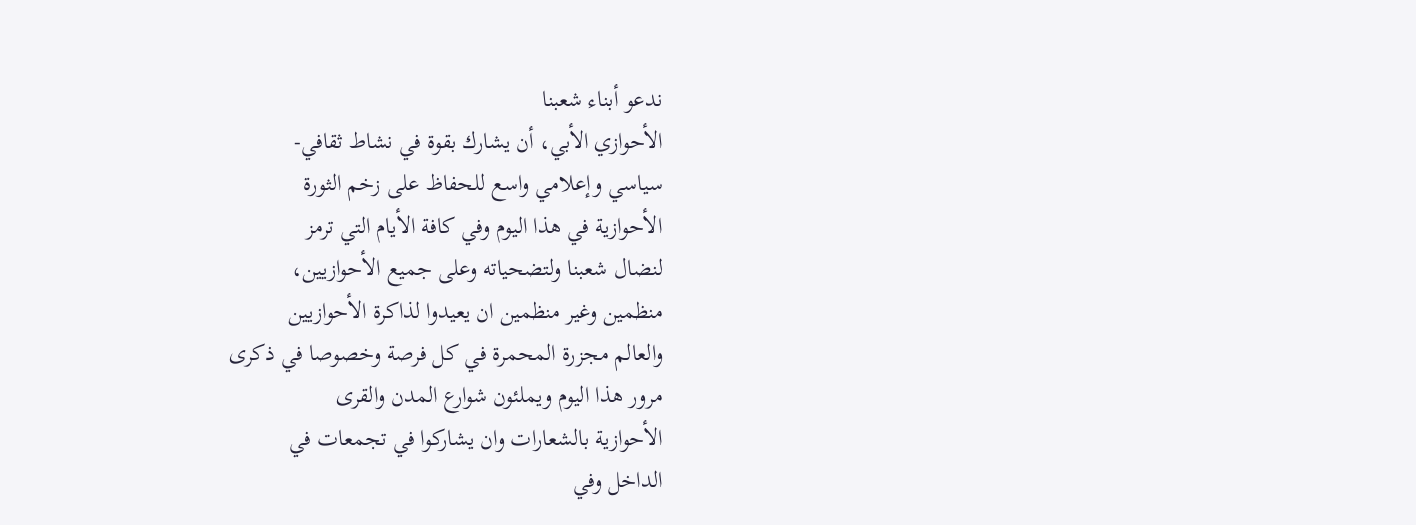ندعو أبناء شعبنا
الأحوازي الأبي، أن يشارك بقوة في نشاط ثقافي-
سياسي وإعلامي واسع للحفاظ على زخم الثورة
الأحوازية في هذا اليوم وفي كافة الأيام التي ترمز
لنضال شعبنا ولتضحياته وعلى جميع الأحوازيين،
منظمين وغير منظمين ان يعيدوا لذاكرة الأحوازيين
والعالم مجزرة المحمرة في كل فرصة وخصوصا في ذكرى
مرور هذا اليوم ويملئون شوارع المدن والقرى
الأحوازية بالشعارات وان يشاركوا في تجمعات في
الداخل وفي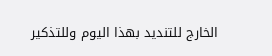الخارج للتنديد بهذا اليوم وللتذكير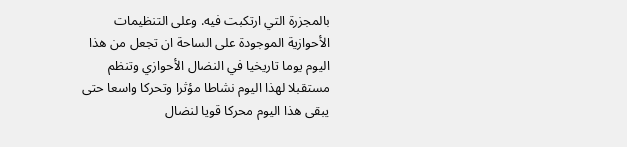بالمجزرة التي ارتكبت فيه. وعلى التنظيمات
الأحوازية الموجودة على الساحة ان تجعل من هذا
اليوم يوما تاريخيا في النضال الأحوازي وتنظم
مستقبلا لهذا اليوم نشاطا مؤثرا وتحركا واسعا حتى
يبقى هذا اليوم محركا قويا لنضال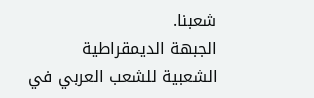شعبنا.
الجبهة الديمقراطية
الشعبية للشعب العربي في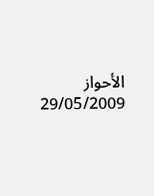الأحواز
29/05/2009